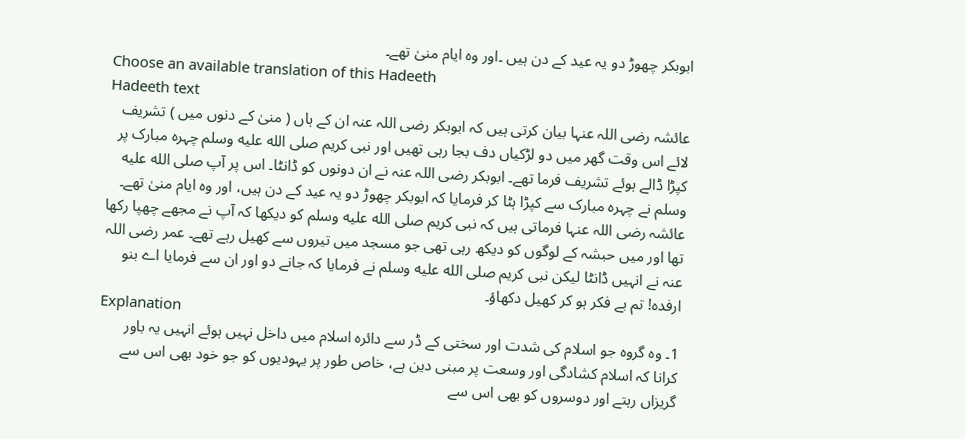ابوبکر چھوڑ دو یہ عید کے دن ہیں ۔اور وہ ایام منیٰ تھے۔
Choose an available translation of this Hadeeth
Hadeeth text
عائشہ رضی اللہ عنہا بیان کرتی ہیں کہ ابوبکر رضی اللہ عنہ ان کے ہاں ( منیٰ کے دنوں میں ) تشریف لائے اس وقت گھر میں دو لڑکیاں دف بجا رہی تھیں اور نبی کریم صلى الله عليه وسلم چہرہ مبارک پر کپڑا ڈالے ہوئے تشریف فرما تھے۔ ابوبکر رضی اللہ عنہ نے ان دونوں کو ڈانٹا۔ اس پر آپ صلى الله عليه وسلم نے چہرہ مبارک سے کپڑا ہٹا کر فرمایا کہ ابوبکر چھوڑ دو یہ عید کے دن ہیں، اور وہ ایام منیٰ تھے۔ عائشہ رضی اللہ عنہا فرماتی ہیں کہ نبی کریم صلى الله عليه وسلم کو دیکھا کہ آپ نے مجھے چھپا رکھا تھا اور میں حبشہ کے لوگوں کو دیکھ رہی تھی جو مسجد میں تیروں سے کھیل رہے تھے۔ عمر رضی اللہ عنہ نے انہیں ڈانٹا لیکن نبی کریم صلى الله عليه وسلم نے فرمایا کہ جانے دو اور ان سے فرمایا اے بنو ارفدہ! تم بے فکر ہو کر کھیل دکھاؤ۔
Explanation
1۔ وہ گروہ جو اسلام کی شدت اور سختی کے ڈر سے دائرہ اسلام میں داخل نہیں ہوئے انہیں یہ باور کرانا کہ اسلام کشادگی اور وسعت پر مبنی دین ہے، خاص طور پر یہودیوں کو جو خود بھی اس سے گریزاں رہتے اور دوسروں کو بھی اس سے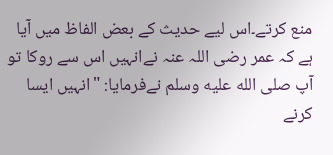منع کرتے۔اس لیے حدیث کے بعض الفاظ میں آیا ہے کہ عمر رضی اللہ عنہ نےانہیں اس سے روکا تو آپ صلى الله عليه وسلم نےفرمایا: "انہیں ایسا کرنے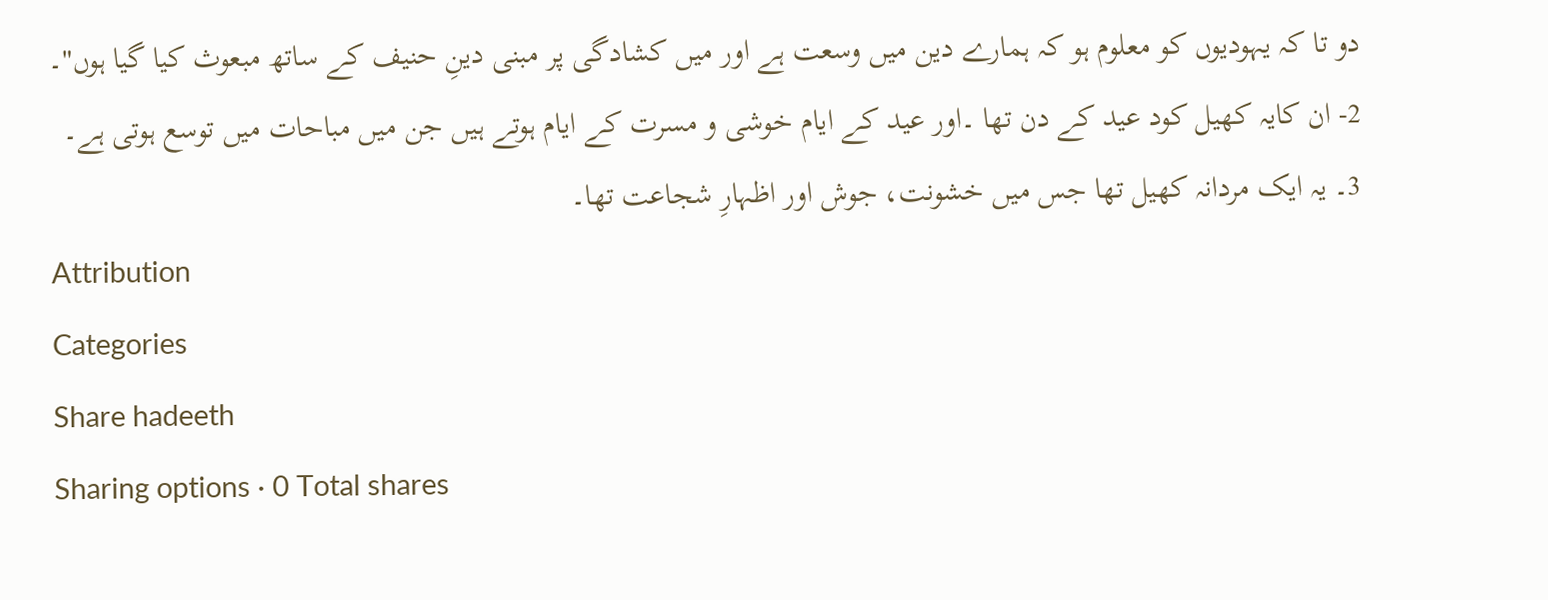دو تا کہ یہودیوں کو معلوم ہو کہ ہمارے دین میں وسعت ہے اور میں کشادگی پر مبنی دینِ حنيف کے ساتھ مبعوث کیا گیا ہوں"۔
2- ان كایہ کھیل کود عید کے دن تھا ۔اور عید کے ایام خوشی و مسرت کے ایام ہوتے ہیں جن میں مباحات میں توسع ہوتی ہے۔
3۔ یہ ایک مردانہ کھیل تھا جس میں خشونت، جوش اور اظہارِ شجاعت تھا۔
Attribution
Categories
Share hadeeth
Sharing options · 0 Total shares